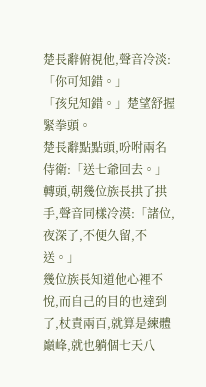楚長辭俯視他,聲音冷淡:「你可知錯。」
「孩兒知錯。」楚望舒握緊拳頭。
楚長辭點點頭,吩咐兩名侍衛:「送七爺回去。」轉頭,朝幾位族長拱了拱手,聲音同樣冷漠:「諸位,夜深了,不便久留,不送。」
幾位族長知道他心裡不悅,而自己的目的也達到了,杖責兩百,就算是練體巔峰,就也躺個七天八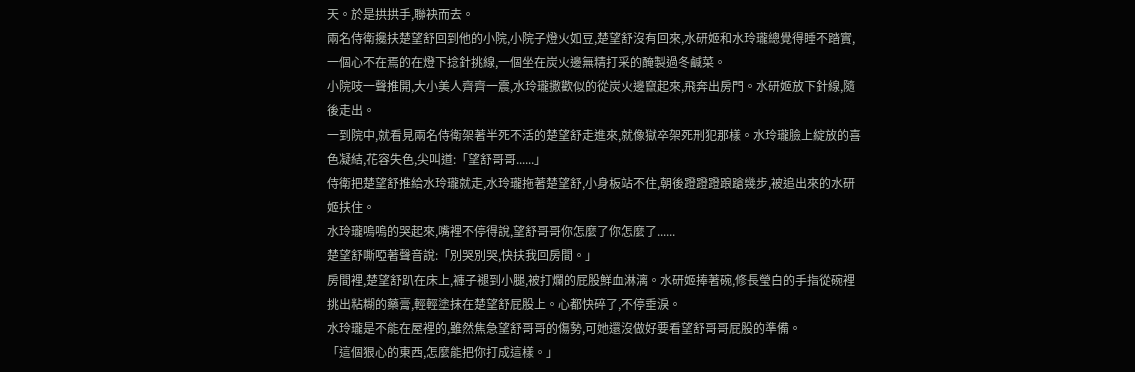天。於是拱拱手,聯袂而去。
兩名侍衛攙扶楚望舒回到他的小院,小院子燈火如豆,楚望舒沒有回來,水研姬和水玲瓏總覺得睡不踏實,一個心不在焉的在燈下捻針挑線,一個坐在炭火邊無精打采的醃製過冬鹹菜。
小院吱一聲推開,大小美人齊齊一震,水玲瓏撒歡似的從炭火邊竄起來,飛奔出房門。水研姬放下針線,隨後走出。
一到院中,就看見兩名侍衛架著半死不活的楚望舒走進來,就像獄卒架死刑犯那樣。水玲瓏臉上綻放的喜色凝結,花容失色,尖叫道:「望舒哥哥......」
侍衛把楚望舒推給水玲瓏就走,水玲瓏拖著楚望舒,小身板站不住,朝後蹬蹬蹬踉蹌幾步,被追出來的水研姬扶住。
水玲瓏嗚嗚的哭起來,嘴裡不停得說,望舒哥哥你怎麼了你怎麼了......
楚望舒嘶啞著聲音說:「別哭別哭,快扶我回房間。」
房間裡,楚望舒趴在床上,褲子褪到小腿,被打爛的屁股鮮血淋漓。水研姬捧著碗,修長瑩白的手指從碗裡挑出粘糊的藥膏,輕輕塗抹在楚望舒屁股上。心都快碎了,不停垂淚。
水玲瓏是不能在屋裡的,雖然焦急望舒哥哥的傷勢,可她還沒做好要看望舒哥哥屁股的準備。
「這個狠心的東西,怎麼能把你打成這樣。」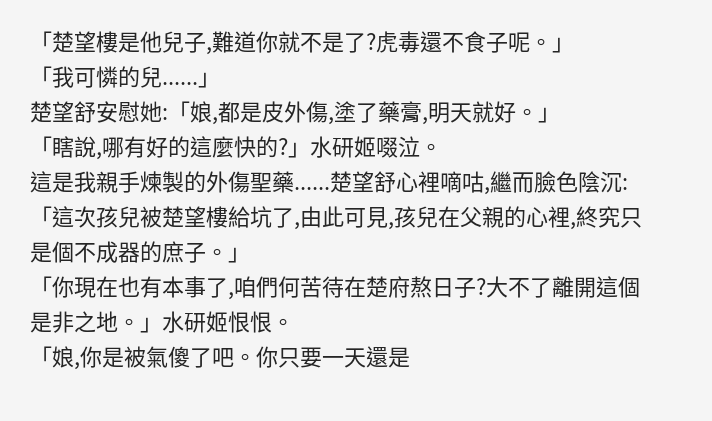「楚望樓是他兒子,難道你就不是了?虎毒還不食子呢。」
「我可憐的兒......」
楚望舒安慰她:「娘,都是皮外傷,塗了藥膏,明天就好。」
「瞎說,哪有好的這麼快的?」水研姬啜泣。
這是我親手煉製的外傷聖藥......楚望舒心裡嘀咕,繼而臉色陰沉:「這次孩兒被楚望樓給坑了,由此可見,孩兒在父親的心裡,終究只是個不成器的庶子。」
「你現在也有本事了,咱們何苦待在楚府熬日子?大不了離開這個是非之地。」水研姬恨恨。
「娘,你是被氣傻了吧。你只要一天還是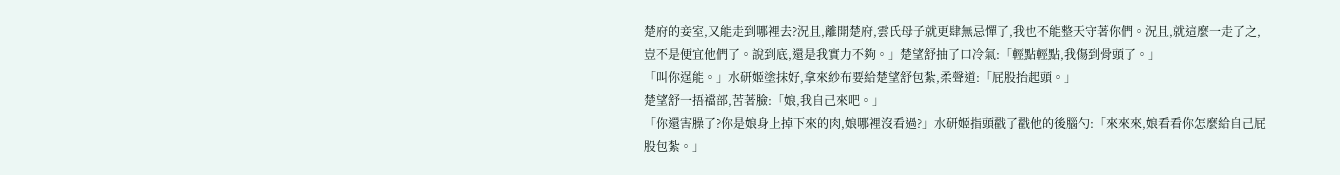楚府的妾室,又能走到哪裡去?況且,離開楚府,雲氏母子就更肆無忌憚了,我也不能整天守著你們。況且,就這麼一走了之,豈不是便宜他們了。說到底,還是我實力不夠。」楚望舒抽了口冷氣:「輕點輕點,我傷到骨頭了。」
「叫你逞能。」水研姬塗抹好,拿來紗布要給楚望舒包紮,柔聲道:「屁股抬起頭。」
楚望舒一捂襠部,苦著臉:「娘,我自己來吧。」
「你還害臊了?你是娘身上掉下來的肉,娘哪裡沒看過?」水研姬指頭戳了戳他的後腦勺:「來來來,娘看看你怎麼給自己屁股包紮。」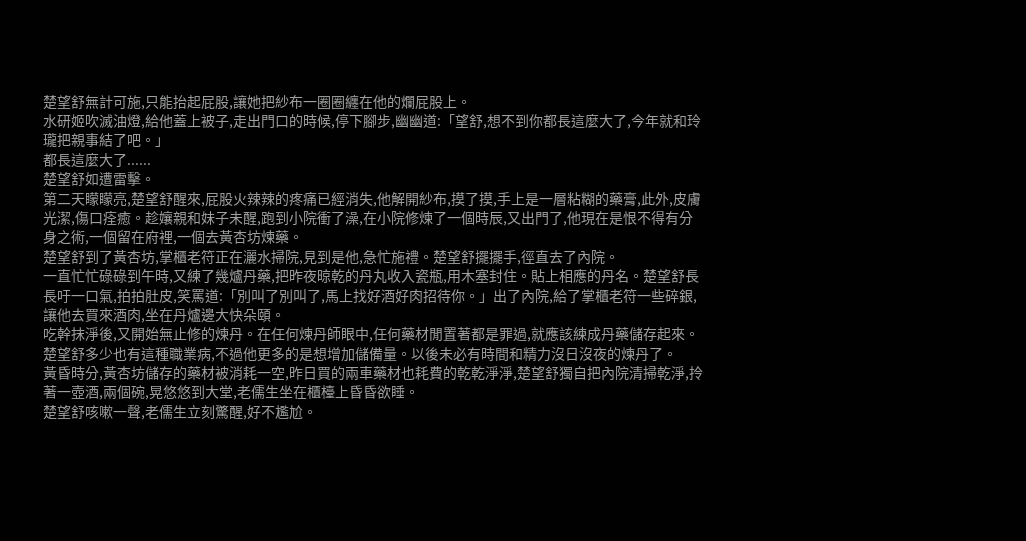楚望舒無計可施,只能抬起屁股,讓她把紗布一圈圈纏在他的爛屁股上。
水研姬吹滅油燈,給他蓋上被子,走出門口的時候,停下腳步,幽幽道:「望舒,想不到你都長這麼大了,今年就和玲瓏把親事結了吧。」
都長這麼大了......
楚望舒如遭雷擊。
第二天矇矇亮,楚望舒醒來,屁股火辣辣的疼痛已經消失,他解開紗布,摸了摸,手上是一層粘糊的藥膏,此外,皮膚光潔,傷口痊癒。趁孃親和妹子未醒,跑到小院衝了澡,在小院修煉了一個時辰,又出門了,他現在是恨不得有分身之術,一個留在府裡,一個去黃杏坊煉藥。
楚望舒到了黃杏坊,掌櫃老符正在灑水掃院,見到是他,急忙施禮。楚望舒擺擺手,徑直去了內院。
一直忙忙碌碌到午時,又練了幾爐丹藥,把昨夜晾乾的丹丸收入瓷瓶,用木塞封住。貼上相應的丹名。楚望舒長長吁一口氣,拍拍肚皮,笑罵道:「別叫了別叫了,馬上找好酒好肉招待你。」出了內院,給了掌櫃老符一些碎銀,讓他去買來酒肉,坐在丹爐邊大快朵頤。
吃幹抹淨後,又開始無止修的煉丹。在任何煉丹師眼中,任何藥材閒置著都是罪過,就應該練成丹藥儲存起來。楚望舒多少也有這種職業病,不過他更多的是想增加儲備量。以後未必有時間和精力沒日沒夜的煉丹了。
黃昏時分,黃杏坊儲存的藥材被消耗一空,昨日買的兩車藥材也耗費的乾乾淨淨,楚望舒獨自把內院清掃乾淨,拎著一壺酒,兩個碗,晃悠悠到大堂,老儒生坐在櫃檯上昏昏欲睡。
楚望舒咳嗽一聲,老儒生立刻驚醒,好不尷尬。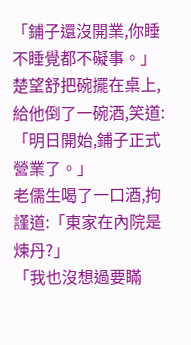「鋪子還沒開業,你睡不睡覺都不礙事。」楚望舒把碗擺在桌上,給他倒了一碗酒,笑道:「明日開始,鋪子正式營業了。」
老儒生喝了一口酒,拘謹道:「東家在內院是煉丹?」
「我也沒想過要瞞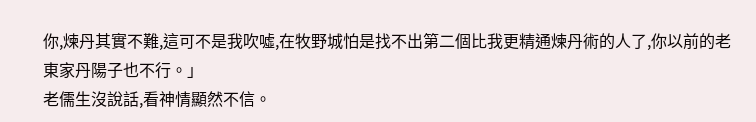你,煉丹其實不難,這可不是我吹噓,在牧野城怕是找不出第二個比我更精通煉丹術的人了,你以前的老東家丹陽子也不行。」
老儒生沒說話,看神情顯然不信。